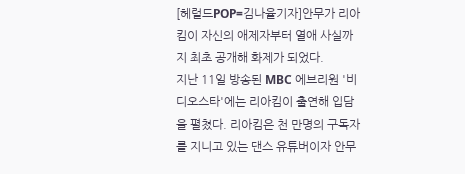[헤럴드POP=김나율기자]안무가 리아킴이 자신의 애제자부터 열애 사실까지 최초 공개해 화제가 되었다.
지난 11일 방송된 MBC 에브리원 '비디오스타'에는 리아킴이 출연해 입담을 펼쳤다. 리아킴은 천 만명의 구독자를 지니고 있는 댄스 유튜버이자 안무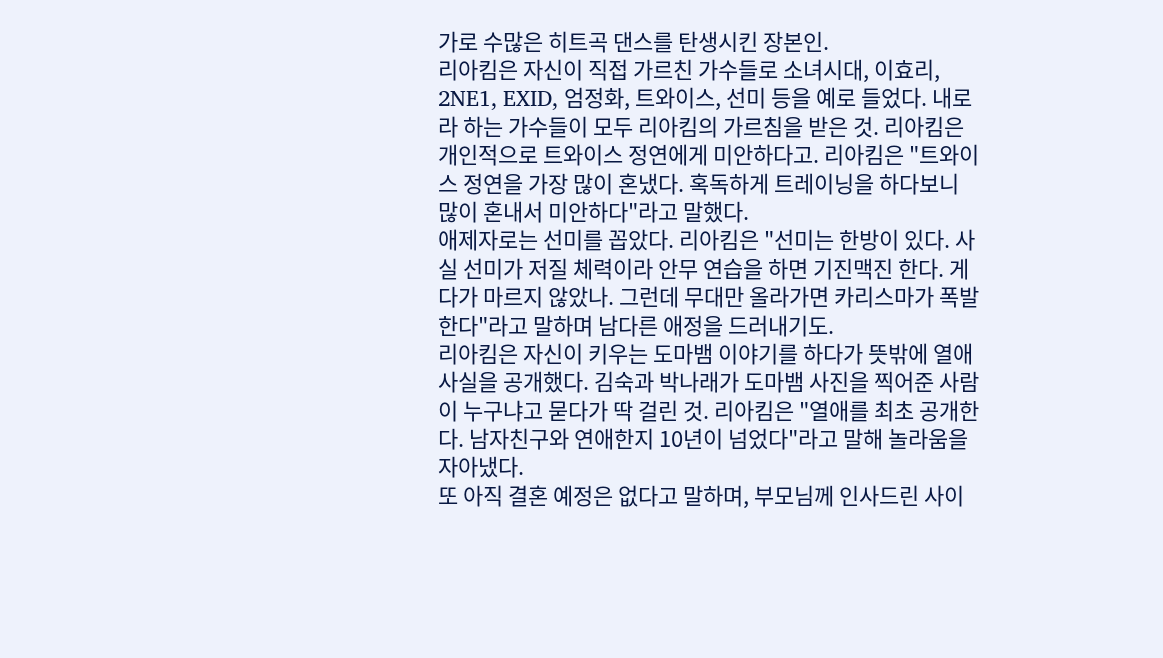가로 수많은 히트곡 댄스를 탄생시킨 장본인.
리아킴은 자신이 직접 가르친 가수들로 소녀시대, 이효리, 2NE1, EXID, 엄정화, 트와이스, 선미 등을 예로 들었다. 내로라 하는 가수들이 모두 리아킴의 가르침을 받은 것. 리아킴은 개인적으로 트와이스 정연에게 미안하다고. 리아킴은 "트와이스 정연을 가장 많이 혼냈다. 혹독하게 트레이닝을 하다보니 많이 혼내서 미안하다"라고 말했다.
애제자로는 선미를 꼽았다. 리아킴은 "선미는 한방이 있다. 사실 선미가 저질 체력이라 안무 연습을 하면 기진맥진 한다. 게다가 마르지 않았나. 그런데 무대만 올라가면 카리스마가 폭발한다"라고 말하며 남다른 애정을 드러내기도.
리아킴은 자신이 키우는 도마뱀 이야기를 하다가 뜻밖에 열애 사실을 공개했다. 김숙과 박나래가 도마뱀 사진을 찍어준 사람이 누구냐고 묻다가 딱 걸린 것. 리아킴은 "열애를 최초 공개한다. 남자친구와 연애한지 10년이 넘었다"라고 말해 놀라움을 자아냈다.
또 아직 결혼 예정은 없다고 말하며, 부모님께 인사드린 사이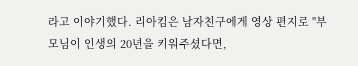라고 이야기했다. 리아킴은 남자친구에게 영상 편지로 "부모님이 인생의 20년을 키워주셨다면,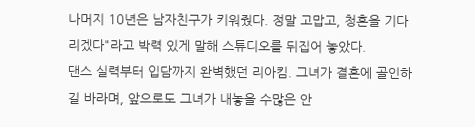나머지 10년은 남자친구가 키워줬다. 정말 고맙고, 청혼을 기다리겠다"라고 박력 있게 말해 스튜디오를 뒤집어 놓았다.
댄스 실력부터 입담까지 완벽했던 리아킴. 그녀가 결혼에 골인하길 바라며, 앞으로도 그녀가 내놓을 수많은 안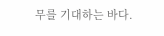무를 기대하는 바다.